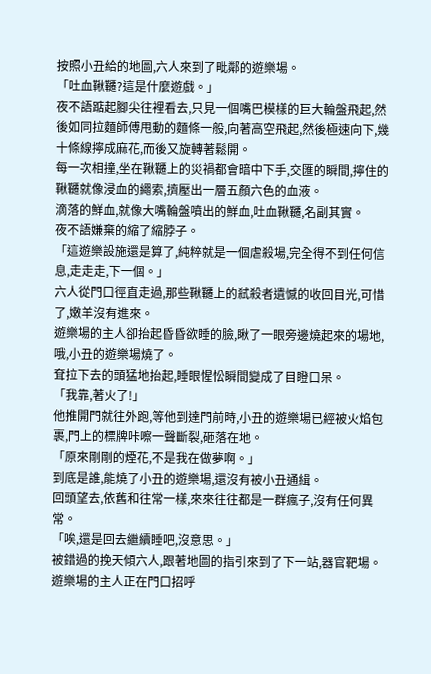按照小丑給的地圖,六人來到了毗鄰的遊樂場。
「吐血鞦韆?這是什麼遊戲。」
夜不語踮起腳尖往裡看去,只見一個嘴巴模樣的巨大輪盤飛起,然後如同拉麵師傅甩動的麵條一般,向著高空飛起,然後極速向下,幾十條線擰成麻花,而後又旋轉著鬆開。
每一次相撞,坐在鞦韆上的災禍都會暗中下手,交匯的瞬間,擰住的鞦韆就像浸血的繩索,擠壓出一層五顏六色的血液。
滴落的鮮血,就像大嘴輪盤噴出的鮮血,吐血鞦韆,名副其實。
夜不語嫌棄的縮了縮脖子。
「這遊樂設施還是算了,純粹就是一個虐殺場,完全得不到任何信息,走走走,下一個。」
六人從門口徑直走過,那些鞦韆上的弒殺者遺憾的收回目光,可惜了,嫩羊沒有進來。
遊樂場的主人卻抬起昏昏欲睡的臉,瞅了一眼旁邊燒起來的場地,哦,小丑的遊樂場燒了。
耷拉下去的頭猛地抬起,睡眼惺忪瞬間變成了目瞪口呆。
「我靠,著火了!」
他推開門就往外跑,等他到達門前時,小丑的遊樂場已經被火焰包裹,門上的標牌咔嚓一聲斷裂,砸落在地。
「原來剛剛的煙花,不是我在做夢啊。」
到底是誰,能燒了小丑的遊樂場,還沒有被小丑通緝。
回頭望去,依舊和往常一樣,來來往往都是一群瘋子,沒有任何異常。
「唉,還是回去繼續睡吧,沒意思。」
被錯過的挽天傾六人,跟著地圖的指引來到了下一站,器官靶場。
遊樂場的主人正在門口招呼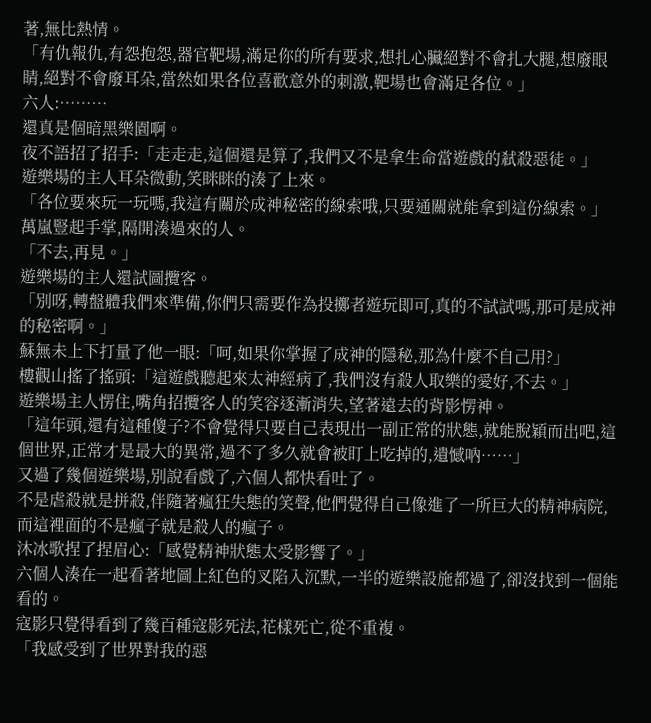著,無比熱情。
「有仇報仇,有怨抱怨,器官靶場,滿足你的所有要求,想扎心臟絕對不會扎大腿,想廢眼睛,絕對不會廢耳朵,當然如果各位喜歡意外的刺激,靶場也會滿足各位。」
六人:………
還真是個暗黑樂園啊。
夜不語招了招手:「走走走,這個還是算了,我們又不是拿生命當遊戲的弒殺惡徒。」
遊樂場的主人耳朵微動,笑眯眯的湊了上來。
「各位要來玩一玩嗎,我這有關於成神秘密的線索哦,只要通關就能拿到這份線索。」
萬嵐豎起手掌,隔開湊過來的人。
「不去,再見。」
遊樂場的主人還試圖攬客。
「別呀,轉盤體我們來準備,你們只需要作為投擲者遊玩即可,真的不試試嗎,那可是成神的秘密啊。」
蘇無未上下打量了他一眼:「呵,如果你掌握了成神的隱秘,那為什麼不自己用?」
樓觀山搖了搖頭:「這遊戲聽起來太神經病了,我們沒有殺人取樂的愛好,不去。」
遊樂場主人愣住,嘴角招攬客人的笑容逐漸消失,望著遠去的背影愣神。
「這年頭,還有這種傻子?不會覺得只要自己表現出一副正常的狀態,就能脫穎而出吧,這個世界,正常才是最大的異常,過不了多久就會被盯上吃掉的,遺憾吶……」
又過了幾個遊樂場,別說看戲了,六個人都快看吐了。
不是虐殺就是拼殺,伴隨著瘋狂失態的笑聲,他們覺得自己像進了一所巨大的精神病院,而這裡面的不是瘋子就是殺人的瘋子。
沐冰歌捏了捏眉心:「感覺精神狀態太受影響了。」
六個人湊在一起看著地圖上紅色的叉陷入沉默,一半的遊樂設施都過了,卻沒找到一個能看的。
寇影只覺得看到了幾百種寇影死法,花樣死亡,從不重複。
「我感受到了世界對我的惡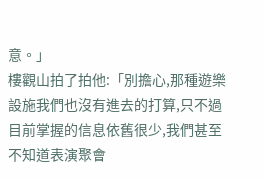意。」
樓觀山拍了拍他:「別擔心,那種遊樂設施我們也沒有進去的打算,只不過目前掌握的信息依舊很少,我們甚至不知道表演聚會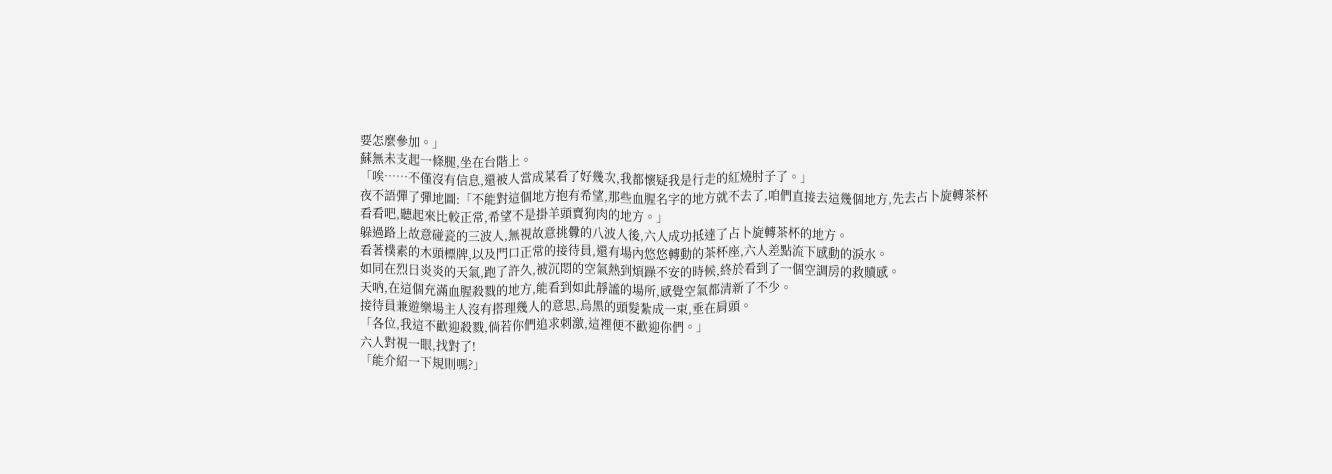要怎麼參加。」
蘇無未支起一條腿,坐在台階上。
「唉……不僅沒有信息,還被人當成菜看了好幾次,我都懷疑我是行走的紅燒肘子了。」
夜不語彈了彈地圖:「不能對這個地方抱有希望,那些血腥名字的地方就不去了,咱們直接去這幾個地方,先去占卜旋轉茶杯看看吧,聽起來比較正常,希望不是掛羊頭賣狗肉的地方。」
躲過路上故意碰瓷的三波人,無視故意挑釁的八波人後,六人成功抵達了占卜旋轉茶杯的地方。
看著樸素的木頭標牌,以及門口正常的接待員,還有場內悠悠轉動的茶杯座,六人差點流下感動的淚水。
如同在烈日炎炎的天氣,跑了許久,被沉悶的空氣熱到煩躁不安的時候,終於看到了一個空調房的救贖感。
天吶,在這個充滿血腥殺戮的地方,能看到如此靜謐的場所,感覺空氣都清新了不少。
接待員兼遊樂場主人沒有搭理幾人的意思,烏黑的頭髮紮成一束,垂在肩頭。
「各位,我這不歡迎殺戮,倘若你們追求刺激,這裡便不歡迎你們。」
六人對視一眼,找對了!
「能介紹一下規則嗎?」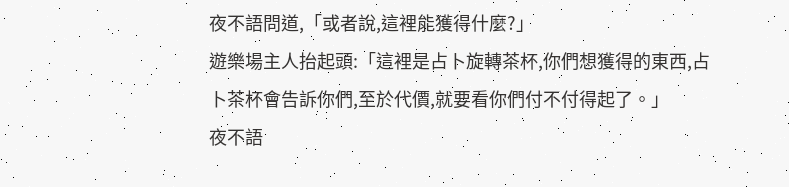夜不語問道,「或者說,這裡能獲得什麼?」
遊樂場主人抬起頭:「這裡是占卜旋轉茶杯,你們想獲得的東西,占卜茶杯會告訴你們,至於代價,就要看你們付不付得起了。」
夜不語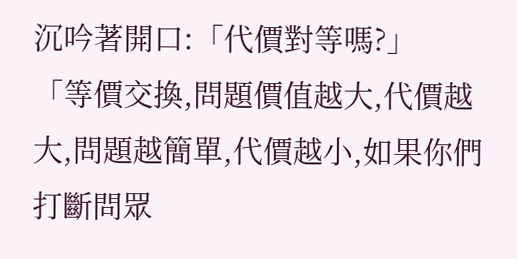沉吟著開口:「代價對等嗎?」
「等價交換,問題價值越大,代價越大,問題越簡單,代價越小,如果你們打斷問眾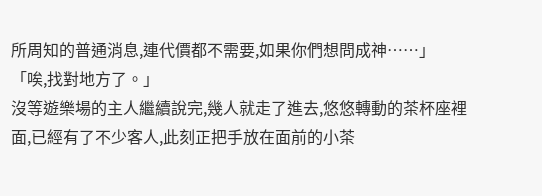所周知的普通消息,連代價都不需要,如果你們想問成神……」
「唉,找對地方了。」
沒等遊樂場的主人繼續說完,幾人就走了進去,悠悠轉動的茶杯座裡面,已經有了不少客人,此刻正把手放在面前的小茶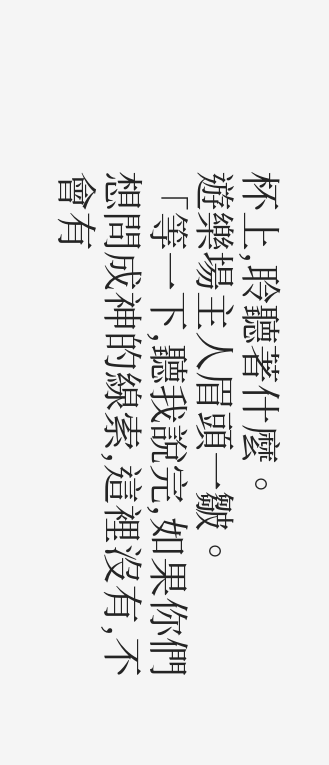杯上,聆聽著什麼。
遊樂場主人眉頭一皺。
「等一下,聽我說完,如果你們想問成神的線索,這裡沒有,不會有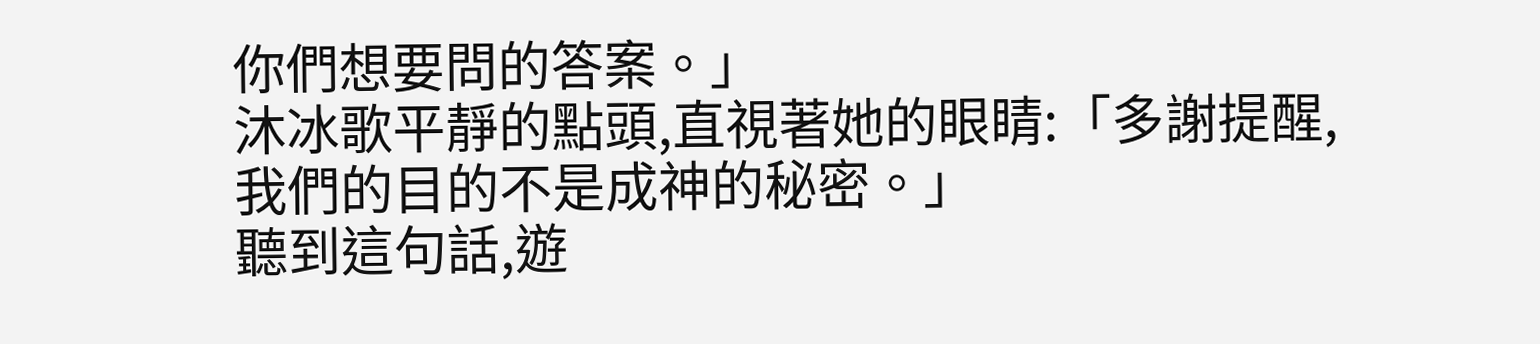你們想要問的答案。」
沐冰歌平靜的點頭,直視著她的眼睛:「多謝提醒,我們的目的不是成神的秘密。」
聽到這句話,遊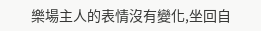樂場主人的表情沒有變化,坐回自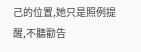己的位置,她只是照例提醒,不聽勸告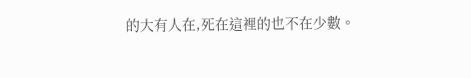的大有人在,死在這裡的也不在少數。